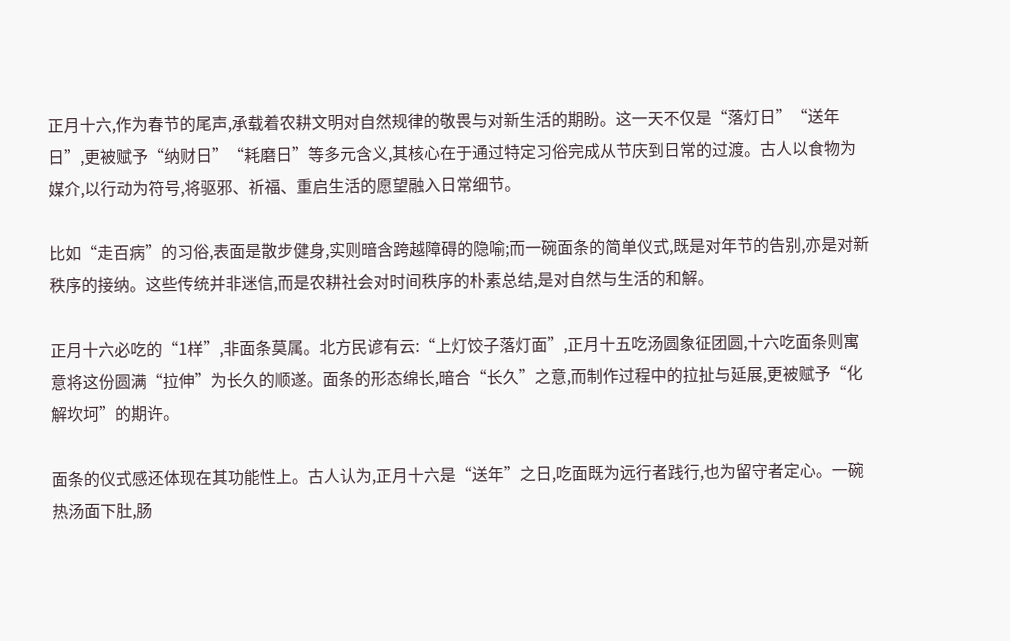正月十六,作为春节的尾声,承载着农耕文明对自然规律的敬畏与对新生活的期盼。这一天不仅是“落灯日”“送年日”,更被赋予“纳财日”“耗磨日”等多元含义,其核心在于通过特定习俗完成从节庆到日常的过渡。古人以食物为媒介,以行动为符号,将驱邪、祈福、重启生活的愿望融入日常细节。

比如“走百病”的习俗,表面是散步健身,实则暗含跨越障碍的隐喻;而一碗面条的简单仪式,既是对年节的告别,亦是对新秩序的接纳。这些传统并非迷信,而是农耕社会对时间秩序的朴素总结,是对自然与生活的和解。

正月十六必吃的“1样”,非面条莫属。北方民谚有云:“上灯饺子落灯面”,正月十五吃汤圆象征团圆,十六吃面条则寓意将这份圆满“拉伸”为长久的顺遂。面条的形态绵长,暗合“长久”之意,而制作过程中的拉扯与延展,更被赋予“化解坎坷”的期许。

面条的仪式感还体现在其功能性上。古人认为,正月十六是“送年”之日,吃面既为远行者践行,也为留守者定心。一碗热汤面下肚,肠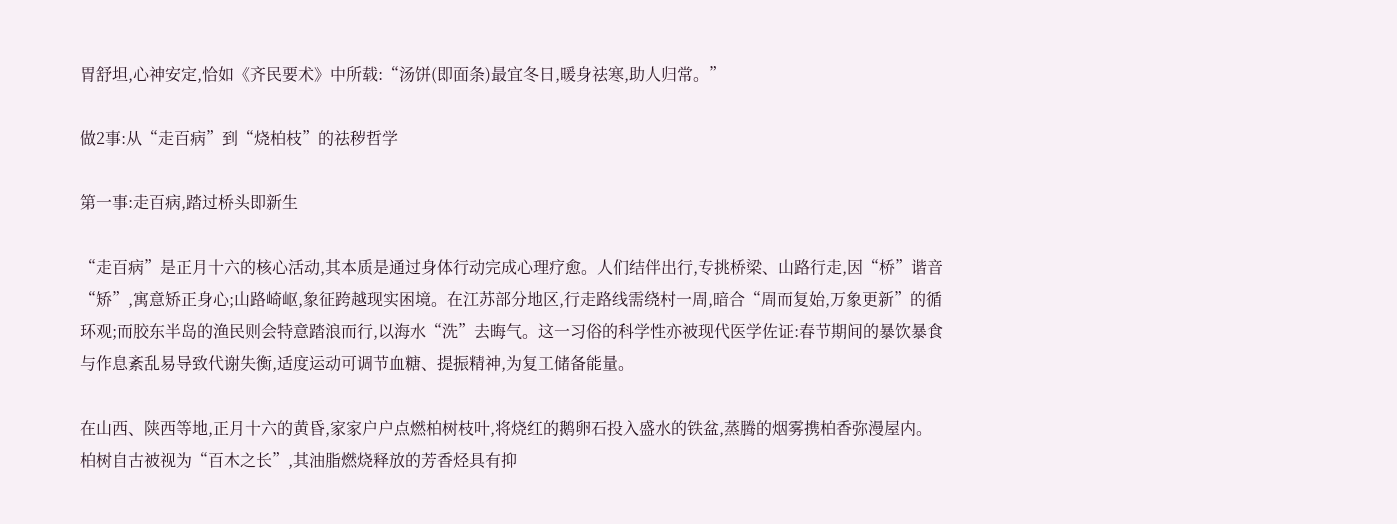胃舒坦,心神安定,恰如《齐民要术》中所载:“汤饼(即面条)最宜冬日,暖身祛寒,助人归常。”

做2事:从“走百病”到“烧柏枝”的祛秽哲学

第一事:走百病,踏过桥头即新生

“走百病”是正月十六的核心活动,其本质是通过身体行动完成心理疗愈。人们结伴出行,专挑桥梁、山路行走,因“桥”谐音“矫”,寓意矫正身心;山路崎岖,象征跨越现实困境。在江苏部分地区,行走路线需绕村一周,暗合“周而复始,万象更新”的循环观;而胶东半岛的渔民则会特意踏浪而行,以海水“洗”去晦气。这一习俗的科学性亦被现代医学佐证:春节期间的暴饮暴食与作息紊乱易导致代谢失衡,适度运动可调节血糖、提振精神,为复工储备能量。

在山西、陕西等地,正月十六的黄昏,家家户户点燃柏树枝叶,将烧红的鹅卵石投入盛水的铁盆,蒸腾的烟雾携柏香弥漫屋内。柏树自古被视为“百木之长”,其油脂燃烧释放的芳香烃具有抑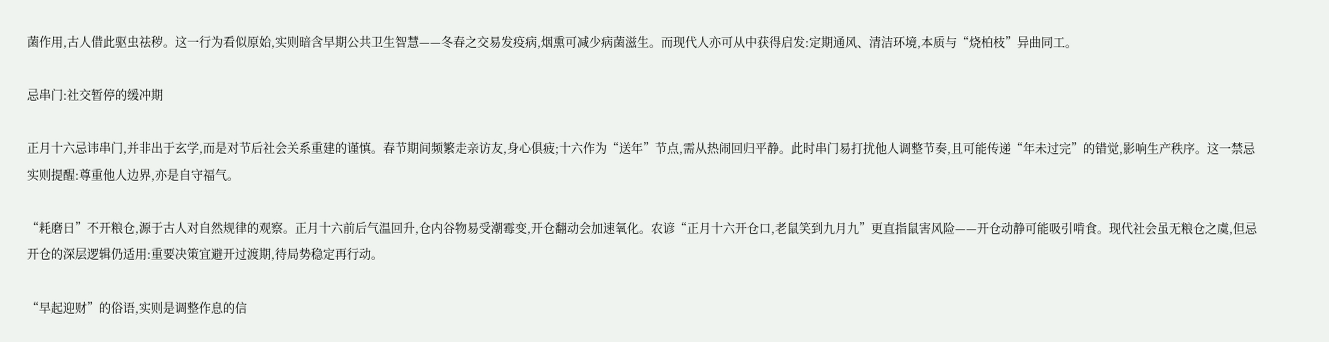菌作用,古人借此驱虫祛秽。这一行为看似原始,实则暗含早期公共卫生智慧——冬春之交易发疫病,烟熏可减少病菌滋生。而现代人亦可从中获得启发:定期通风、清洁环境,本质与“烧柏枝”异曲同工。

忌串门:社交暂停的缓冲期

正月十六忌讳串门,并非出于玄学,而是对节后社会关系重建的谨慎。春节期间频繁走亲访友,身心俱疲;十六作为“送年”节点,需从热闹回归平静。此时串门易打扰他人调整节奏,且可能传递“年未过完”的错觉,影响生产秩序。这一禁忌实则提醒:尊重他人边界,亦是自守福气。

“耗磨日”不开粮仓,源于古人对自然规律的观察。正月十六前后气温回升,仓内谷物易受潮霉变,开仓翻动会加速氧化。农谚“正月十六开仓口,老鼠笑到九月九”更直指鼠害风险——开仓动静可能吸引啃食。现代社会虽无粮仓之虞,但忌开仓的深层逻辑仍适用:重要决策宜避开过渡期,待局势稳定再行动。

“早起迎财”的俗语,实则是调整作息的信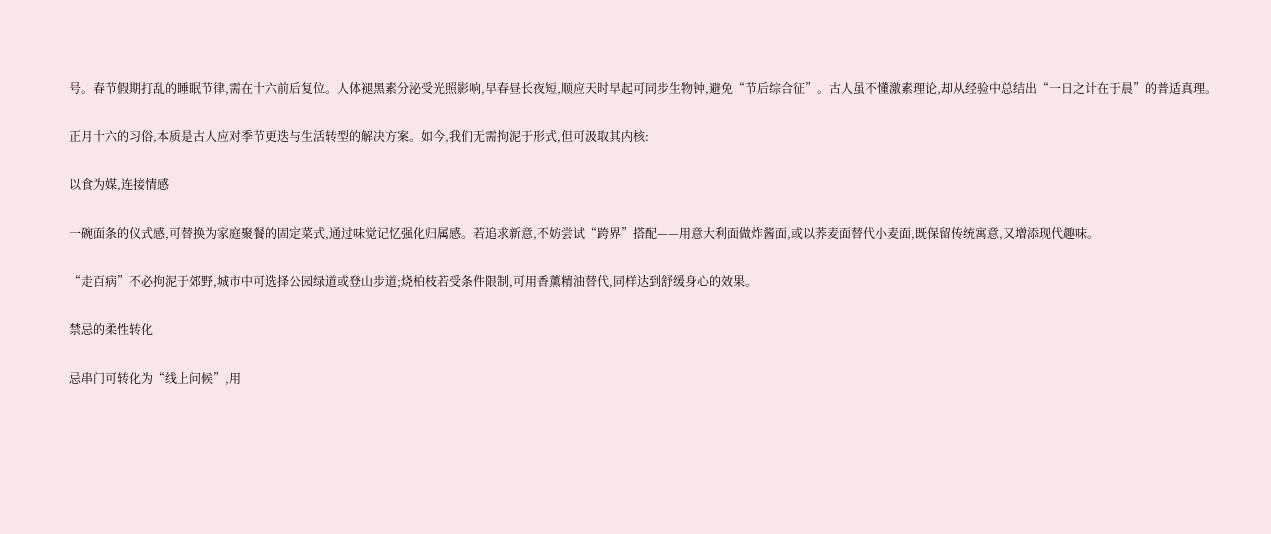号。春节假期打乱的睡眠节律,需在十六前后复位。人体褪黑素分泌受光照影响,早春昼长夜短,顺应天时早起可同步生物钟,避免“节后综合征”。古人虽不懂激素理论,却从经验中总结出“一日之计在于晨”的普适真理。

正月十六的习俗,本质是古人应对季节更迭与生活转型的解决方案。如今,我们无需拘泥于形式,但可汲取其内核:

以食为媒,连接情感

一碗面条的仪式感,可替换为家庭聚餐的固定菜式,通过味觉记忆强化归属感。若追求新意,不妨尝试“跨界”搭配——用意大利面做炸酱面,或以荞麦面替代小麦面,既保留传统寓意,又增添现代趣味。

“走百病”不必拘泥于郊野,城市中可选择公园绿道或登山步道;烧柏枝若受条件限制,可用香薰精油替代,同样达到舒缓身心的效果。

禁忌的柔性转化

忌串门可转化为“线上问候”,用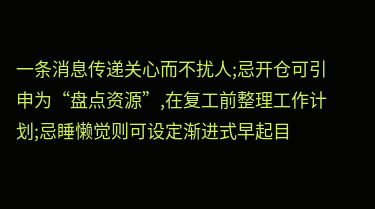一条消息传递关心而不扰人;忌开仓可引申为“盘点资源”,在复工前整理工作计划;忌睡懒觉则可设定渐进式早起目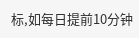标,如每日提前10分钟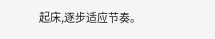起床,逐步适应节奏。